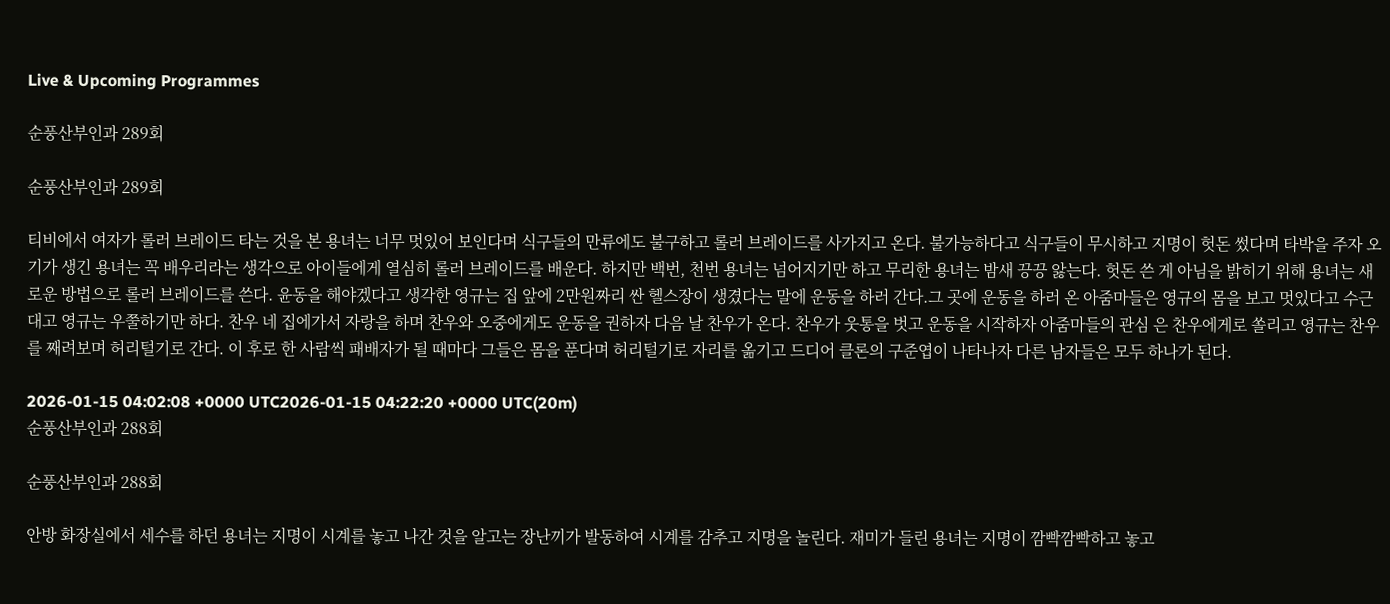Live & Upcoming Programmes

순풍산부인과 289회

순풍산부인과 289회

티비에서 여자가 롤러 브레이드 타는 것을 본 용녀는 너무 멋있어 보인다며 식구들의 만류에도 불구하고 롤러 브레이드를 사가지고 온다. 불가능하다고 식구들이 무시하고 지명이 헛돈 썼다며 타박을 주자 오기가 생긴 용녀는 꼭 배우리라는 생각으로 아이들에게 열심히 롤러 브레이드를 배운다. 하지만 백번, 천번 용녀는 넘어지기만 하고 무리한 용녀는 밤새 끙끙 앓는다. 헛돈 쓴 게 아님을 밝히기 위해 용녀는 새로운 방법으로 롤러 브레이드를 쓴다. 윤동을 해야겠다고 생각한 영규는 집 앞에 2만원짜리 싼 헬스장이 생겼다는 말에 운동을 하러 간다.그 곳에 운동을 하러 온 아줌마들은 영규의 몸을 보고 멋있다고 수근대고 영규는 우쭐하기만 하다. 찬우 네 집에가서 자랑을 하며 찬우와 오중에게도 운동을 권하자 다음 날 찬우가 온다. 찬우가 웃통을 벗고 운동을 시작하자 아줌마들의 관심 은 찬우에게로 쏠리고 영규는 찬우를 째려보며 허리털기로 간다. 이 후로 한 사람씩 패배자가 될 때마다 그들은 몸을 푼다며 허리털기로 자리를 옮기고 드디어 클론의 구준엽이 나타나자 다른 남자들은 모두 하나가 된다.

2026-01-15 04:02:08 +0000 UTC2026-01-15 04:22:20 +0000 UTC(20m)
순풍산부인과 288회

순풍산부인과 288회

안방 화장실에서 세수를 하던 용녀는 지명이 시계를 놓고 나간 것을 알고는 장난끼가 발동하여 시계를 감추고 지명을 놀린다. 재미가 들린 용녀는 지명이 깜빡깜빡하고 놓고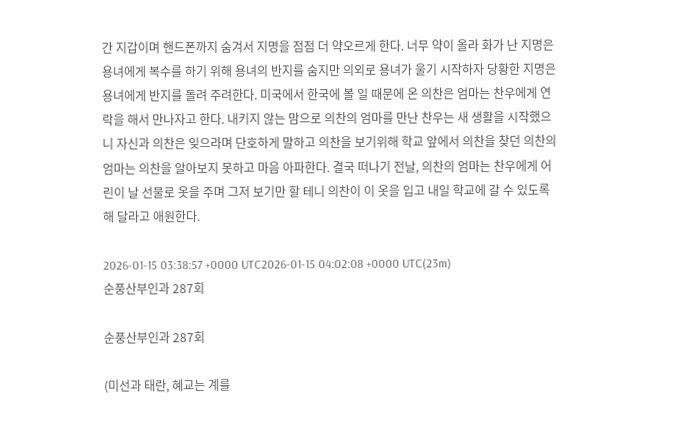간 지갑이며 핸드폰까지 숨겨서 지명을 점점 더 약오르게 한다. 너무 약이 올라 화가 난 지명은 용녀에게 복수를 하기 위해 용녀의 반지를 숨지만 의외로 용녀가 울기 시작하자 당황한 지명은 용녀에게 반지를 돌려 주려한다. 미국에서 한국에 볼 일 때문에 온 의찬은 엄마는 찬우에게 연락을 해서 만나자고 한다. 내키지 않는 맘으로 의찬의 엄마를 만난 찬우는 새 생활을 시작했으니 자신과 의찬은 잊으라며 단호하게 말하고 의찬을 보기위해 학교 앞에서 의찬을 찾던 의찬의 엄마는 의찬을 알아보지 못하고 마음 아파한다. 결국 떠나기 전날, 의찬의 엄마는 찬우에게 어린이 날 선물로 옷을 주며 그저 보기만 할 테니 의찬이 이 옷을 입고 내일 학교에 갈 수 있도록 해 달라고 애원한다.

2026-01-15 03:38:57 +0000 UTC2026-01-15 04:02:08 +0000 UTC(23m)
순풍산부인과 287회

순풍산부인과 287회

(미선과 태란, 혜교는 계를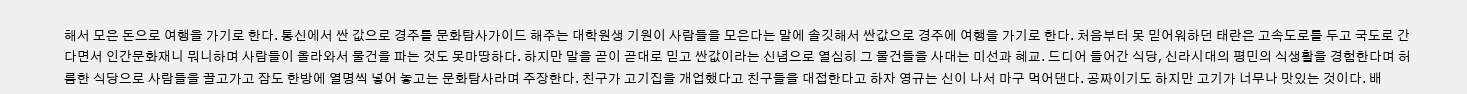해서 모은 돈으로 여행을 가기로 한다. 통신에서 싼 값으로 경주를 문화탐사가이드 해주는 대학원생 기원이 사람들을 모은다는 말에 솔깃해서 싼값으로 경주에 여행을 가기로 한다. 처음부터 못 믿어워하던 태란은 고속도로를 두고 국도로 간다면서 인간문화재니 뭐니하며 사람들이 올라와서 물건을 파는 것도 못마땅하다. 하지만 말을 곧이 곧대로 믿고 싼값이라는 신념으로 열심히 그 물건들을 사대는 미선과 혜교. 드디어 들어간 식당, 신라시대의 평민의 식생활을 경험한다며 허름한 식당으로 사람들을 끌고가고 잠도 한방에 열명씩 넣어 놓고는 문화탐사라며 주장한다. 친구가 고기집을 개업했다고 친구들을 대접한다고 하자 영규는 신이 나서 마구 먹어댄다. 공짜이기도 하지만 고기가 너무나 맛있는 것이다. 배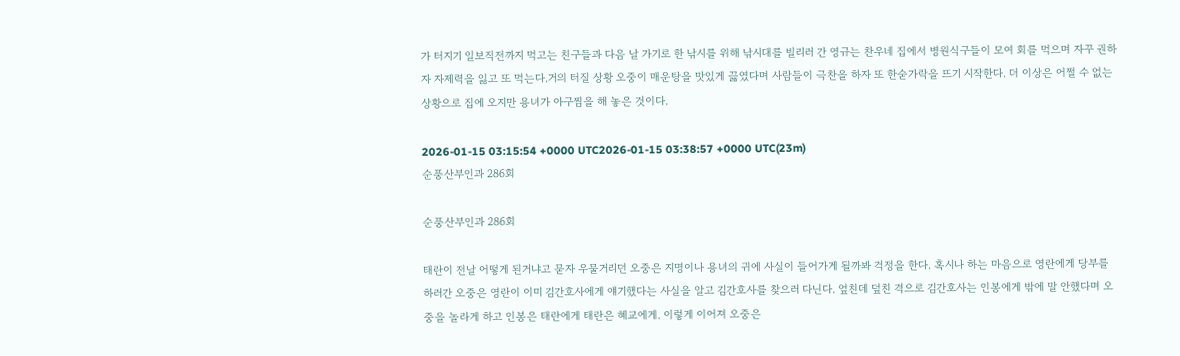가 터지기 일보직전까지 먹고는 친구들과 다음 날 가기로 한 낚시를 위해 낚시대를 빌리러 간 영규는 찬우네 집에서 병원식구들이 모여 회를 먹으며 자꾸 권하자 자제력을 잃고 또 먹는다.거의 터질 상황 오중이 매운탕을 맛있게 끓였다며 사람들이 극찬을 하자 또 한숟가락을 뜨기 시작한다. 더 이상은 어쩔 수 없는 상황으로 집에 오지만 용녀가 아구찜을 해 놓은 것이다.

2026-01-15 03:15:54 +0000 UTC2026-01-15 03:38:57 +0000 UTC(23m)
순풍산부인과 286회

순풍산부인과 286회

태란이 전날 어떻게 된거냐고 묻자 우물거리던 오중은 지명이나 용녀의 귀에 사실이 들어가게 될까봐 걱정을 한다. 혹시나 하는 마음으로 영란에게 당부를 하러간 오중은 영란이 이미 김간호사에게 얘기했다는 사실을 알고 김간호사를 찾으러 다닌다. 엎친데 덮친 격으로 김간호사는 인봉에게 밖에 말 안했다며 오중을 놀라게 하고 인봉은 태란에게 태란은 혜교에게. 이렇게 이어져 오중은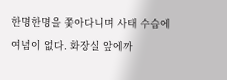한명한명을 쫓아다니며 사태 수습에 여념이 없다. 화장실 앞에까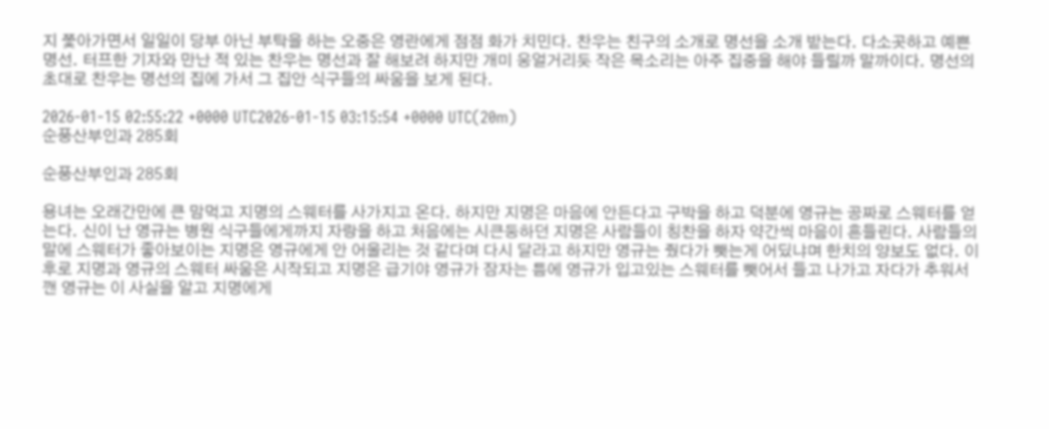지 쫓아가면서 일일이 당부 아닌 부탁을 하는 오중은 영란에게 점점 화가 치민다. 찬우는 친구의 소개로 명선을 소개 받는다. 다소곳하고 예쁜 명선. 터프한 기자와 만난 적 있는 찬우는 명선과 잘 해보려 하지만 개미 웅얼거리듯 작은 목소리는 아주 집중을 해야 들릴까 말까이다. 명선의 초대로 찬우는 명선의 집에 가서 그 집안 식구들의 싸움을 보게 된다.

2026-01-15 02:55:22 +0000 UTC2026-01-15 03:15:54 +0000 UTC(20m)
순풍산부인과 285회

순풍산부인과 285회

용녀는 오래간만에 큰 맘먹고 지명의 스웨터를 사가지고 온다. 하지만 지명은 마음에 안든다고 구박을 하고 덕분에 영규는 공짜로 스웨터를 얻는다. 신이 난 영규는 병원 식구들에게까지 자랑을 하고 처음에는 시큰둥하던 지명은 사람들이 칭찬을 하자 약간씩 마음이 흔들린다. 사람들의 말에 스웨터가 좋아보이는 지명은 영규에게 안 어울리는 것 같다며 다시 달라고 하지만 영규는 줬다가 뺏는게 어딨냐며 한치의 양보도 없다. 이후로 지명과 영규의 스웨터 싸움은 시작되고 지명은 급기야 영규가 잠자는 틈에 영규가 입고있는 스웨터를 뺏어서 들고 나가고 자다가 추워서 깬 영규는 이 사실을 알고 지명에게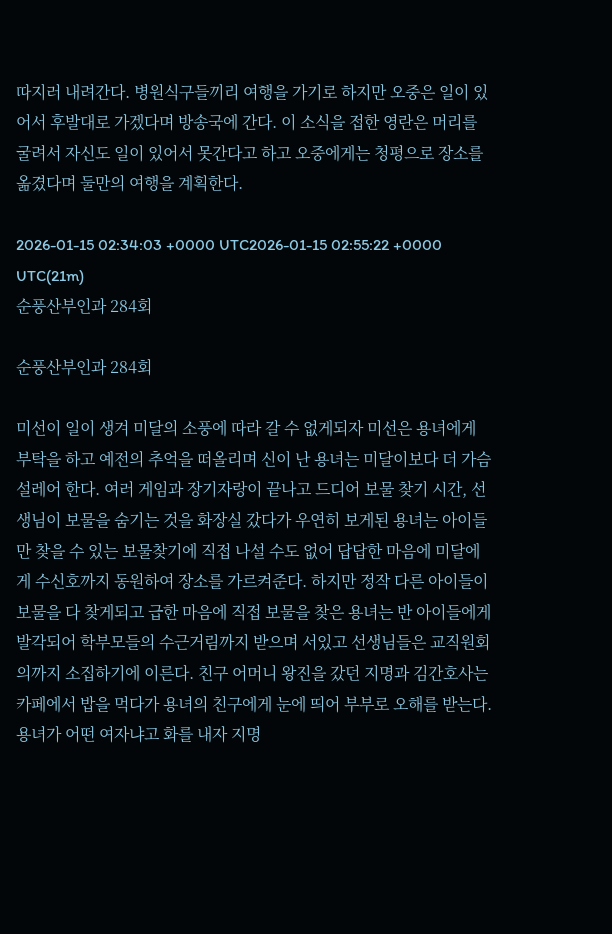따지러 내려간다. 병원식구들끼리 여행을 가기로 하지만 오중은 일이 있어서 후발대로 가겠다며 방송국에 간다. 이 소식을 접한 영란은 머리를 굴려서 자신도 일이 있어서 못간다고 하고 오중에게는 청평으로 장소를 옮겼다며 둘만의 여행을 계획한다.

2026-01-15 02:34:03 +0000 UTC2026-01-15 02:55:22 +0000 UTC(21m)
순풍산부인과 284회

순풍산부인과 284회

미선이 일이 생겨 미달의 소풍에 따라 갈 수 없게되자 미선은 용녀에게 부탁을 하고 예전의 추억을 떠올리며 신이 난 용녀는 미달이보다 더 가슴 설레어 한다. 여러 게임과 장기자랑이 끝나고 드디어 보물 찾기 시간, 선생님이 보물을 숨기는 것을 화장실 갔다가 우연히 보게된 용녀는 아이들만 찾을 수 있는 보물찾기에 직접 나설 수도 없어 답답한 마음에 미달에게 수신호까지 동원하여 장소를 가르켜준다. 하지만 정작 다른 아이들이 보물을 다 찾게되고 급한 마음에 직접 보물을 찾은 용녀는 반 아이들에게 발각되어 학부모들의 수근거림까지 받으며 서있고 선생님들은 교직원회의까지 소집하기에 이른다. 친구 어머니 왕진을 갔던 지명과 김간호사는 카페에서 밥을 먹다가 용녀의 친구에게 눈에 띄어 부부로 오해를 받는다. 용녀가 어떤 여자냐고 화를 내자 지명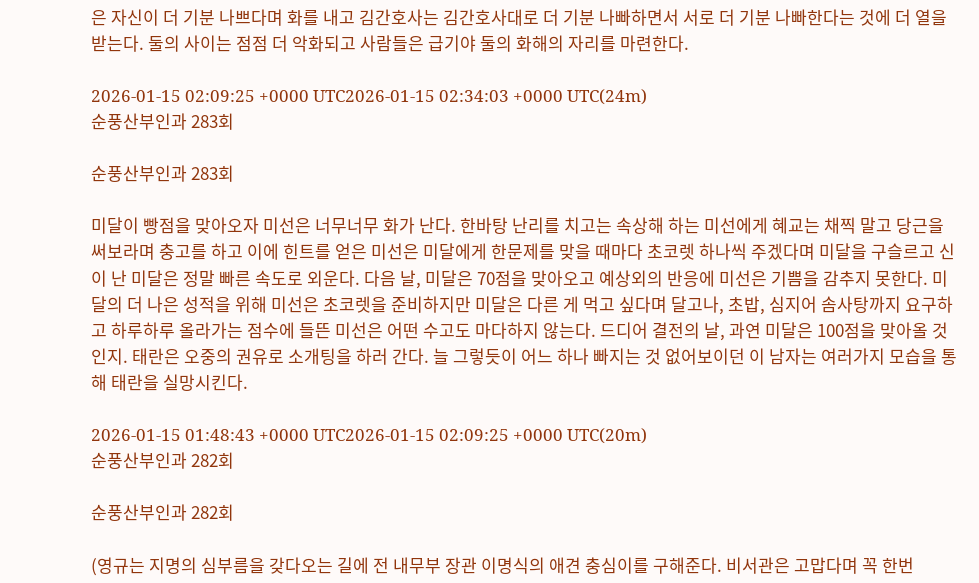은 자신이 더 기분 나쁘다며 화를 내고 김간호사는 김간호사대로 더 기분 나빠하면서 서로 더 기분 나빠한다는 것에 더 열을 받는다. 둘의 사이는 점점 더 악화되고 사람들은 급기야 둘의 화해의 자리를 마련한다.

2026-01-15 02:09:25 +0000 UTC2026-01-15 02:34:03 +0000 UTC(24m)
순풍산부인과 283회

순풍산부인과 283회

미달이 빵점을 맞아오자 미선은 너무너무 화가 난다. 한바탕 난리를 치고는 속상해 하는 미선에게 혜교는 채찍 말고 당근을 써보라며 충고를 하고 이에 힌트를 얻은 미선은 미달에게 한문제를 맞을 때마다 초코렛 하나씩 주겠다며 미달을 구슬르고 신이 난 미달은 정말 빠른 속도로 외운다. 다음 날, 미달은 70점을 맞아오고 예상외의 반응에 미선은 기쁨을 감추지 못한다. 미달의 더 나은 성적을 위해 미선은 초코렛을 준비하지만 미달은 다른 게 먹고 싶다며 달고나, 초밥, 심지어 솜사탕까지 요구하고 하루하루 올라가는 점수에 들뜬 미선은 어떤 수고도 마다하지 않는다. 드디어 결전의 날, 과연 미달은 100점을 맞아올 것인지. 태란은 오중의 권유로 소개팅을 하러 간다. 늘 그렇듯이 어느 하나 빠지는 것 없어보이던 이 남자는 여러가지 모습을 통해 태란을 실망시킨다.

2026-01-15 01:48:43 +0000 UTC2026-01-15 02:09:25 +0000 UTC(20m)
순풍산부인과 282회

순풍산부인과 282회

(영규는 지명의 심부름을 갖다오는 길에 전 내무부 장관 이명식의 애견 충심이를 구해준다. 비서관은 고맙다며 꼭 한번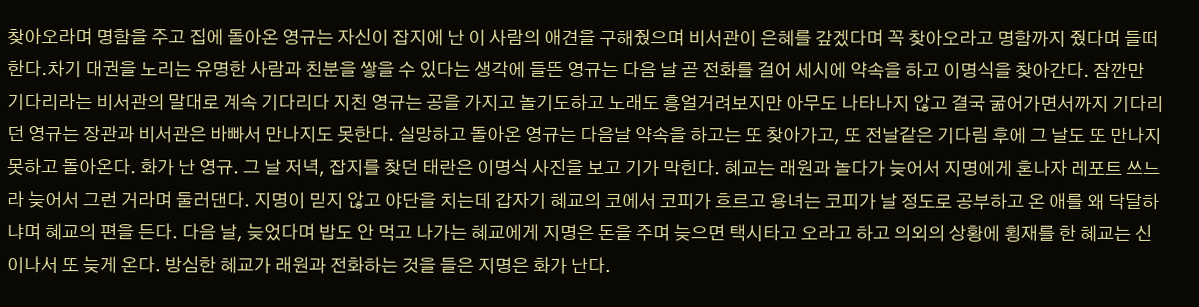찾아오라며 명함을 주고 집에 돌아온 영규는 자신이 잡지에 난 이 사람의 애견을 구해줬으며 비서관이 은혜를 갚겠다며 꼭 찾아오라고 명함까지 줬다며 들떠한다.차기 대권을 노리는 유명한 사람과 친분을 쌓을 수 있다는 생각에 들뜬 영규는 다음 날 곧 전화를 걸어 세시에 약속을 하고 이명식을 찾아간다. 잠깐만 기다리라는 비서관의 말대로 계속 기다리다 지친 영규는 공을 가지고 놀기도하고 노래도 흥얼거려보지만 아무도 나타나지 않고 결국 굶어가면서까지 기다리던 영규는 장관과 비서관은 바빠서 만나지도 못한다. 실망하고 돌아온 영규는 다음날 약속을 하고는 또 찾아가고, 또 전날같은 기다림 후에 그 날도 또 만나지 못하고 돌아온다. 화가 난 영규. 그 날 저녁, 잡지를 찾던 태란은 이명식 사진을 보고 기가 막힌다. 혜교는 래원과 놀다가 늦어서 지명에게 혼나자 레포트 쓰느라 늦어서 그런 거라며 둘러댄다. 지명이 믿지 않고 야단을 치는데 갑자기 혜교의 코에서 코피가 흐르고 용녀는 코피가 날 정도로 공부하고 온 애를 왜 닥달하냐며 혜교의 편을 든다. 다음 날, 늦었다며 밥도 안 먹고 나가는 혜교에게 지명은 돈을 주며 늦으면 택시타고 오라고 하고 의외의 상황에 횡재를 한 혜교는 신이나서 또 늦게 온다. 방심한 혜교가 래원과 전화하는 것을 들은 지명은 화가 난다.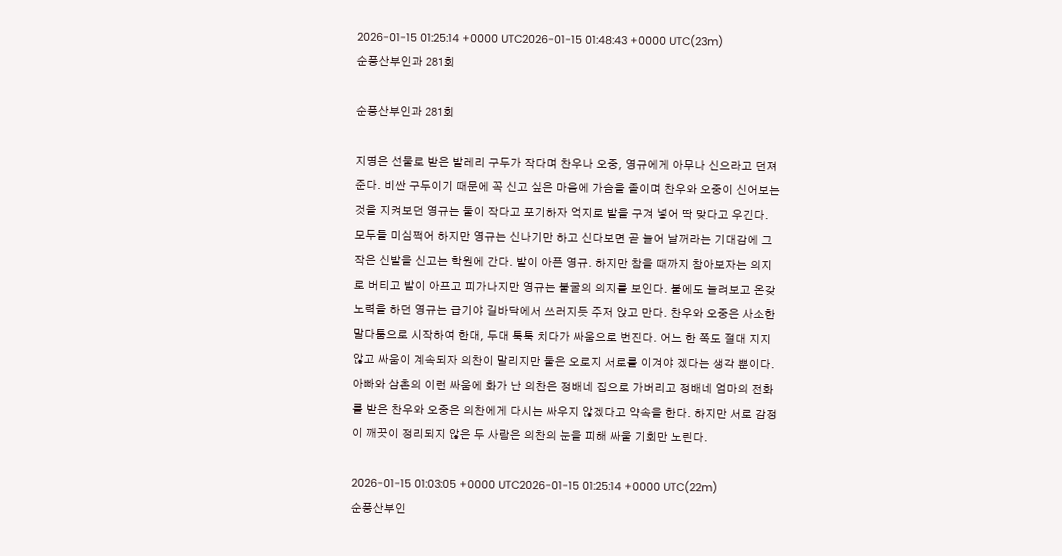2026-01-15 01:25:14 +0000 UTC2026-01-15 01:48:43 +0000 UTC(23m)
순풍산부인과 281회

순풍산부인과 281회

지명은 선물로 받은 발레리 구두가 작다며 찬우나 오중, 영규에게 아무나 신으라고 던져준다. 비싼 구두이기 때문에 꼭 신고 싶은 마음에 가슴을 졸이며 찬우와 오중이 신어보는 것을 지켜보던 영규는 둘이 작다고 포기하자 억지로 발을 구겨 넣어 딱 맞다고 우긴다. 모두들 미심쩍어 하지만 영규는 신나기만 하고 신다보면 곧 늘어 날꺼라는 기대감에 그 작은 신발을 신고는 학원에 간다. 발이 아픈 영규. 하지만 참을 때까지 참아보자는 의지로 버티고 발이 아프고 피가나지만 영규는 불굴의 의지를 보인다. 불에도 늘려보고 온갖 노력을 하던 영규는 급기야 길바닥에서 쓰러지듯 주저 앉고 만다. 찬우와 오중은 사소한 말다툼으로 시작하여 한대, 두대 툭툭 치다가 싸움으로 번진다. 어느 한 쪽도 절대 지지 않고 싸움이 계속되자 의찬이 말리지만 둘은 오로지 서로를 이겨야 겠다는 생각 뿐이다. 아빠와 삼촌의 이런 싸움에 화가 난 의찬은 정배네 집으로 가버리고 정배네 엄마의 전화를 받은 찬우와 오중은 의찬에게 다시는 싸우지 않겠다고 약속을 한다. 하지만 서로 감정이 깨끗이 정리되지 않은 두 사람은 의찬의 눈을 피해 싸울 기회만 노린다.

2026-01-15 01:03:05 +0000 UTC2026-01-15 01:25:14 +0000 UTC(22m)
순풍산부인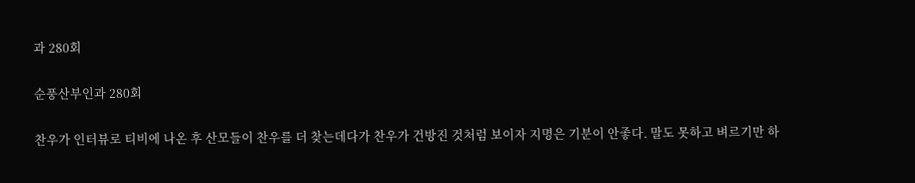과 280회

순풍산부인과 280회

찬우가 인터뷰로 티비에 나온 후 산모들이 찬우를 더 찾는데다가 찬우가 건방진 것처럼 보이자 지명은 기분이 안좋다. 말도 못하고 벼르기만 하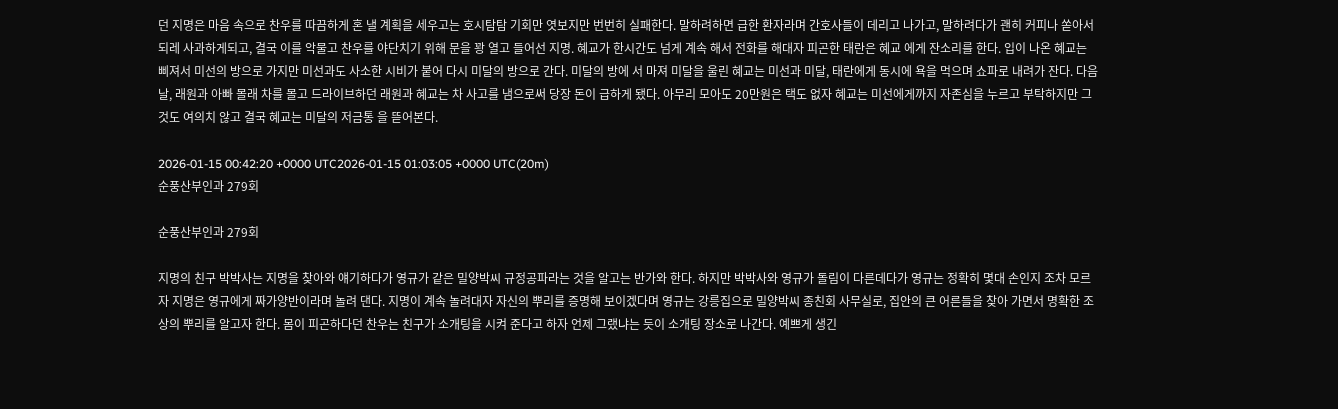던 지명은 마음 속으로 찬우를 따끔하게 혼 낼 계획을 세우고는 호시탐탐 기회만 엿보지만 번번히 실패한다. 말하려하면 급한 환자라며 간호사들이 데리고 나가고, 말하려다가 괜히 커피나 쏟아서 되레 사과하게되고, 결국 이를 악물고 찬우를 야단치기 위해 문을 꽝 열고 들어선 지명. 혜교가 한시간도 넘게 계속 해서 전화를 해대자 피곤한 태란은 혜교 에게 잔소리를 한다. 입이 나온 혜교는 삐져서 미선의 방으로 가지만 미선과도 사소한 시비가 붙어 다시 미달의 방으로 간다. 미달의 방에 서 마져 미달을 울린 혜교는 미선과 미달, 태란에게 동시에 욕을 먹으며 쇼파로 내려가 잔다. 다음날, 래원과 아빠 몰래 차를 몰고 드라이브하던 래원과 혜교는 차 사고를 냄으로써 당장 돈이 급하게 됐다. 아무리 모아도 20만원은 택도 없자 혜교는 미선에게까지 자존심을 누르고 부탁하지만 그것도 여의치 않고 결국 혜교는 미달의 저금통 을 뜯어본다.

2026-01-15 00:42:20 +0000 UTC2026-01-15 01:03:05 +0000 UTC(20m)
순풍산부인과 279회

순풍산부인과 279회

지명의 친구 박박사는 지명을 찾아와 얘기하다가 영규가 같은 밀양박씨 규정공파라는 것을 알고는 반가와 한다. 하지만 박박사와 영규가 돌림이 다른데다가 영규는 정확히 몇대 손인지 조차 모르자 지명은 영규에게 짜가양반이라며 놀려 댄다. 지명이 계속 놀려대자 자신의 뿌리를 증명해 보이겠다며 영규는 강릉집으로 밀양박씨 종친회 사무실로, 집안의 큰 어른들을 찾아 가면서 명확한 조상의 뿌리를 알고자 한다. 몸이 피곤하다던 찬우는 친구가 소개팅을 시켜 준다고 하자 언제 그랬냐는 듯이 소개팅 장소로 나간다. 예쁘게 생긴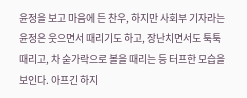윤정을 보고 마음에 든 찬우, 하지만 사회부 기자라는 윤정은 웃으면서 때리기도 하고, 장난치면서도 툭툭 때리고, 차 숟가락으로 볼을 때리는 등 터프한 모습을 보인다. 아프긴 하지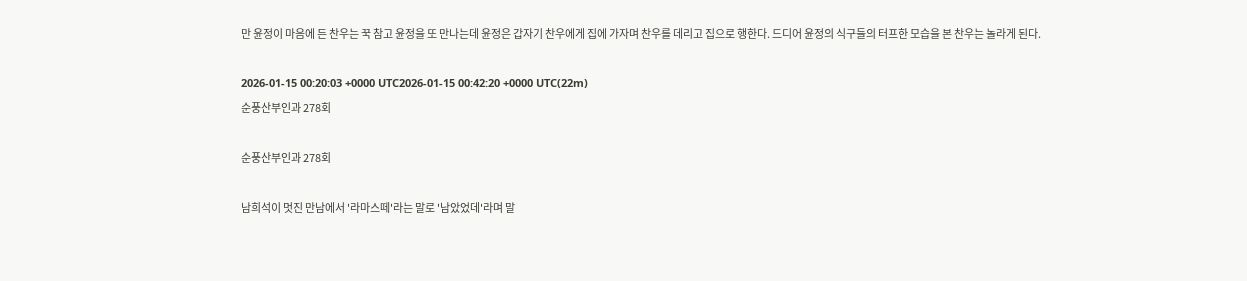만 윤정이 마음에 든 찬우는 꾹 참고 윤정을 또 만나는데 윤정은 갑자기 찬우에게 집에 가자며 찬우를 데리고 집으로 행한다. 드디어 윤정의 식구들의 터프한 모습을 본 찬우는 놀라게 된다.

2026-01-15 00:20:03 +0000 UTC2026-01-15 00:42:20 +0000 UTC(22m)
순풍산부인과 278회

순풍산부인과 278회

남희석이 멋진 만남에서 '라마스떼'라는 말로 '남았었데'라며 말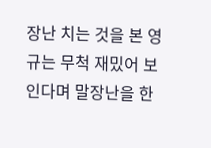장난 치는 것을 본 영규는 무척 재밌어 보인다며 말장난을 한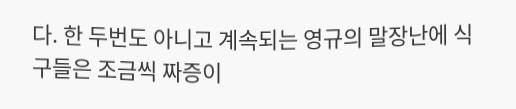다. 한 두번도 아니고 계속되는 영규의 말장난에 식구들은 조금씩 짜증이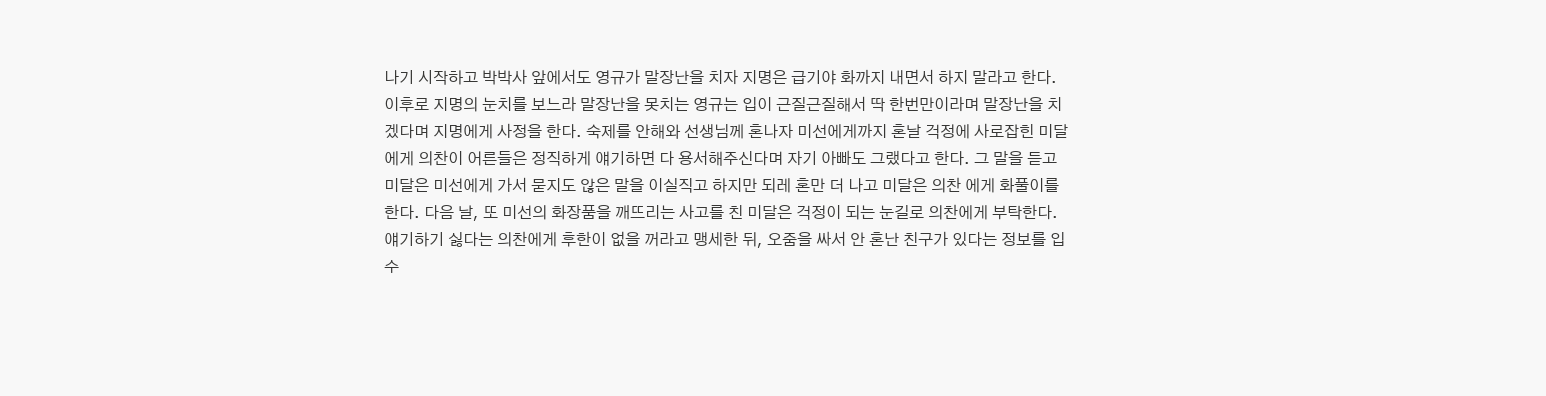나기 시작하고 박박사 앞에서도 영규가 말장난을 치자 지명은 급기야 화까지 내면서 하지 말라고 한다. 이후로 지명의 눈치를 보느라 말장난을 못치는 영규는 입이 근질근질해서 딱 한번만이라며 말장난을 치겠다며 지명에게 사정을 한다. 숙제를 안해와 선생님께 혼나자 미선에게까지 혼날 걱정에 사로잡힌 미달에게 의찬이 어른들은 정직하게 얘기하면 다 용서해주신다며 자기 아빠도 그랬다고 한다. 그 말을 듣고 미달은 미선에게 가서 묻지도 않은 말을 이실직고 하지만 되레 혼만 더 나고 미달은 의찬 에게 화풀이를 한다. 다음 날, 또 미선의 화장품을 깨뜨리는 사고를 친 미달은 걱정이 되는 눈길로 의찬에게 부탁한다. 얘기하기 싫다는 의찬에게 후한이 없을 꺼라고 맹세한 뒤, 오줌을 싸서 안 혼난 친구가 있다는 정보를 입수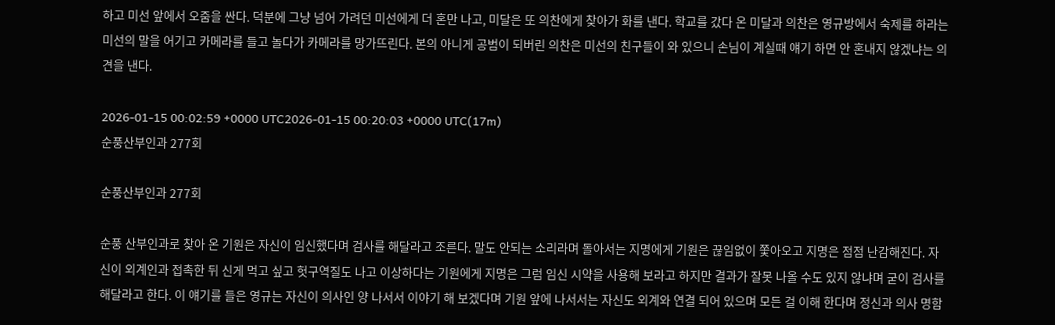하고 미선 앞에서 오줌을 싼다. 덕분에 그냥 넘어 가려던 미선에게 더 혼만 나고, 미달은 또 의찬에게 찾아가 화를 낸다. 학교를 갔다 온 미달과 의찬은 영규방에서 숙제를 하라는 미선의 말을 어기고 카메라를 들고 놀다가 카메라를 망가뜨린다. 본의 아니게 공범이 되버린 의찬은 미선의 친구들이 와 있으니 손님이 계실때 얘기 하면 안 혼내지 않겠냐는 의견을 낸다.

2026-01-15 00:02:59 +0000 UTC2026-01-15 00:20:03 +0000 UTC(17m)
순풍산부인과 277회

순풍산부인과 277회

순풍 산부인과로 찾아 온 기원은 자신이 임신했다며 검사를 해달라고 조른다. 말도 안되는 소리라며 돌아서는 지명에게 기원은 끊임없이 쫓아오고 지명은 점점 난감해진다. 자신이 외계인과 접촉한 뒤 신게 먹고 싶고 헛구역질도 나고 이상하다는 기원에게 지명은 그럼 임신 시약을 사용해 보라고 하지만 결과가 잘못 나올 수도 있지 않냐며 굳이 검사를 해달라고 한다. 이 얘기를 들은 영규는 자신이 의사인 양 나서서 이야기 해 보겠다며 기원 앞에 나서서는 자신도 외계와 연결 되어 있으며 모든 걸 이해 한다며 정신과 의사 명함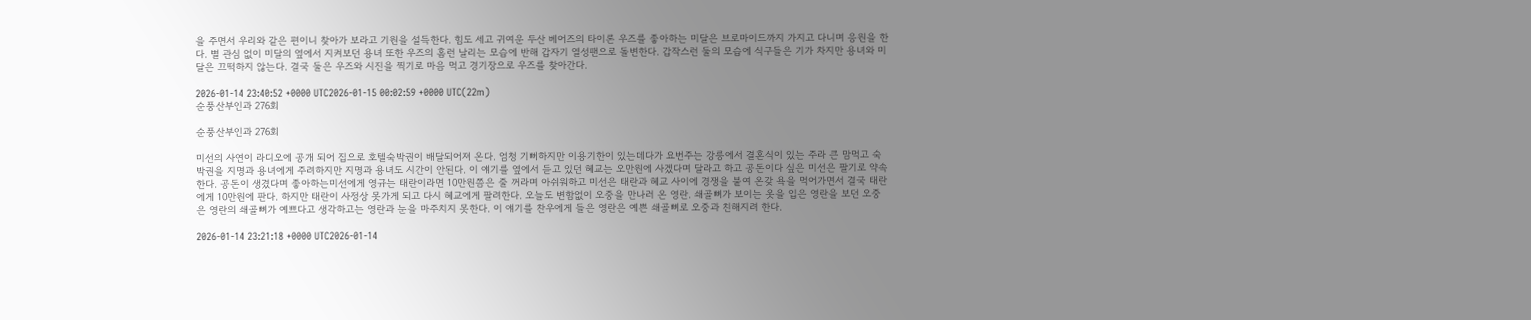을 주면서 우리와 같은 편이니 찾아가 보라고 기원을 설득한다. 힘도 세고 귀여운 두산 베어즈의 타이론 우즈를 좋아하는 미달은 브로마이드까지 가지고 다니며 응원을 한다. 별 관심 없이 미달의 옆에서 지켜보던 용녀 또한 우즈의 홈런 날리는 모습에 반해 갑자기 열성팬으로 돌변한다. 갑작스런 둘의 모습에 식구들은 기가 차지만 용녀와 미달은 끄떡하지 않는다. 결국 둘은 우즈와 시진을 찍기로 마음 먹고 경기장으로 우즈를 찾아간다.

2026-01-14 23:40:52 +0000 UTC2026-01-15 00:02:59 +0000 UTC(22m)
순풍산부인과 276회

순풍산부인과 276회

미선의 사연이 라디오에 공개 되어 집으로 호텔숙박권이 배달되어져 온다. 엄청 기뻐하지만 이용기한이 있는데다가 요번주는 강릉에서 결혼식이 있는 주라 큰 맘먹고 숙박권을 지명과 용녀에게 주려하지만 지명과 용녀도 시간이 안된다. 이 얘기를 옆에서 듣고 있던 혜교는 오만원에 사겠다며 달라고 하고 공돈이다 싶은 미선은 팔기로 약속한다. 공돈이 생겼다며 좋아하는미선에게 영규는 태란이라면 10만원쯤은 줄 꺼라며 아쉬워하고 미선은 태란과 혜교 사이에 경쟁을 붙여 온갖 욕을 먹어가면서 결국 태란에게 10만원에 판다. 하지만 태란이 사정상 못가게 되고 다시 혜교에게 팔려한다. 오늘도 변함없이 오중을 만나러 온 영란. 쇄골뼈가 보이는 옷을 입은 영란을 보던 오중은 영란의 쇄골뼈가 예쁘다고 생각하고는 영란과 눈을 마주치지 못한다. 이 얘기를 찬우에게 들은 영란은 예쁜 쇄골뼈로 오중과 친해지려 한다.

2026-01-14 23:21:18 +0000 UTC2026-01-14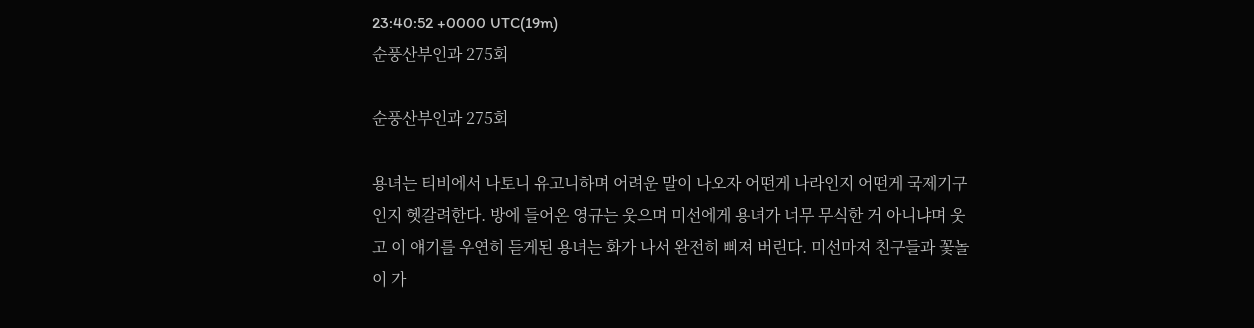23:40:52 +0000 UTC(19m)
순풍산부인과 275회

순풍산부인과 275회

용녀는 티비에서 나토니 유고니하며 어려운 말이 나오자 어떤게 나라인지 어떤게 국제기구인지 헷갈려한다. 방에 들어온 영규는 웃으며 미선에게 용녀가 너무 무식한 거 아니냐며 웃고 이 얘기를 우연히 듣게된 용녀는 화가 나서 완전히 삐져 버린다. 미선마저 친구들과 꽃놀이 가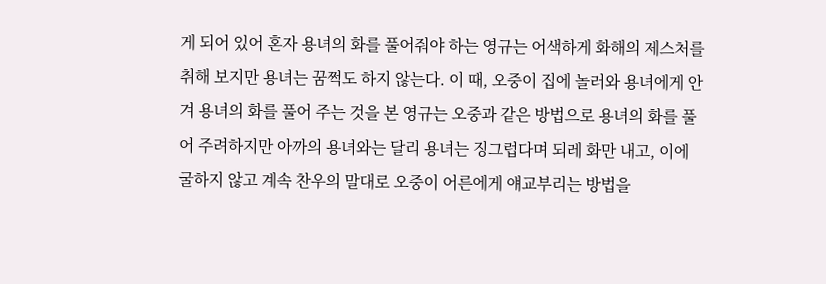게 되어 있어 혼자 용녀의 화를 풀어줘야 하는 영규는 어색하게 화해의 제스처를 취해 보지만 용녀는 꿈쩍도 하지 않는다. 이 때, 오중이 집에 놀러와 용녀에게 안겨 용녀의 화를 풀어 주는 것을 본 영규는 오중과 같은 방법으로 용녀의 화를 풀어 주려하지만 아까의 용녀와는 달리 용녀는 징그럽다며 되레 화만 내고, 이에 굴하지 않고 계속 찬우의 말대로 오중이 어른에게 얘교부리는 방법을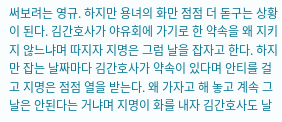써보려는 영규. 하지만 용녀의 화만 점점 더 돋구는 상황이 된다. 김간호사가 야유회에 가기로 한 약속을 왜 지키지 않느냐며 따지자 지명은 그럼 날을 잡자고 한다. 하지만 잡는 날짜마다 김간호사가 약속이 있다며 안티를 걸고 지명은 점점 열을 받는다. 왜 가자고 해 놓고 계속 그 날은 안된다는 거냐며 지명이 화를 내자 김간호사도 날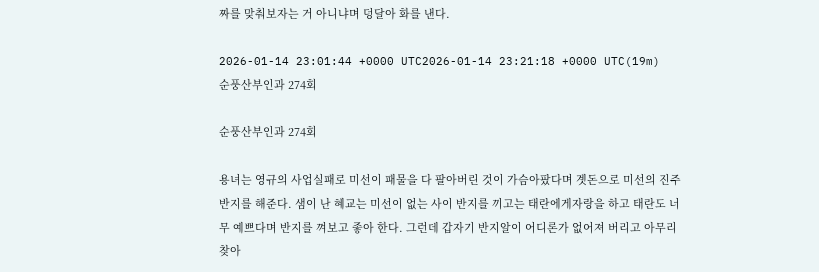짜를 맞춰보자는 거 아니냐며 덩달아 화를 낸다.

2026-01-14 23:01:44 +0000 UTC2026-01-14 23:21:18 +0000 UTC(19m)
순풍산부인과 274회

순풍산부인과 274회

용녀는 영규의 사업실패로 미선이 패물을 다 팔아버린 것이 가슴아팠다며 곗돈으로 미선의 진주반지를 해준다. 샘이 난 혜교는 미선이 없는 사이 반지를 끼고는 태란에게자랑을 하고 태란도 너무 예쁘다며 반지를 껴보고 좋아 한다. 그런데 갑자기 반지알이 어디론가 없어져 버리고 아무리 찾아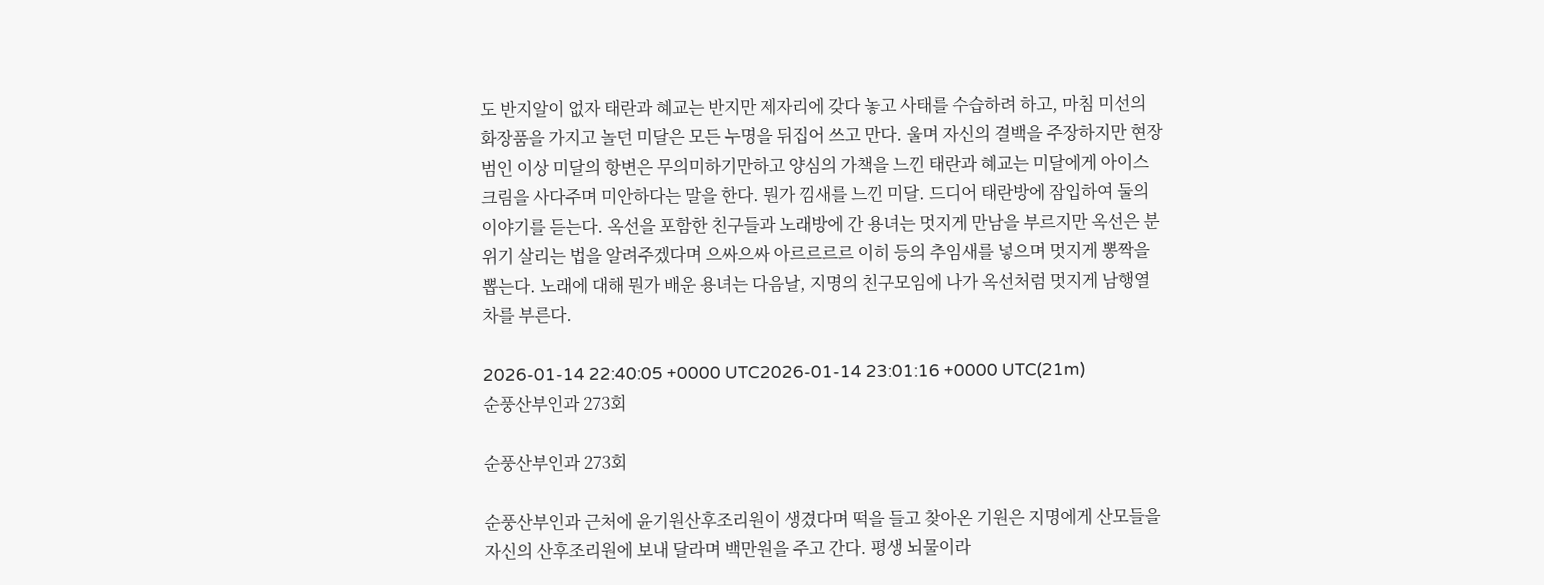도 반지알이 없자 태란과 혜교는 반지만 제자리에 갖다 놓고 사태를 수습하려 하고, 마침 미선의 화장품을 가지고 놀던 미달은 모든 누명을 뒤집어 쓰고 만다. 울며 자신의 결백을 주장하지만 현장범인 이상 미달의 항변은 무의미하기만하고 양심의 가책을 느낀 태란과 혜교는 미달에게 아이스크림을 사다주며 미안하다는 말을 한다. 뭔가 낌새를 느낀 미달. 드디어 태란방에 잠입하여 둘의 이야기를 듣는다. 옥선을 포함한 친구들과 노래방에 간 용녀는 멋지게 만남을 부르지만 옥선은 분위기 살리는 법을 알려주겠다며 으싸으싸 아르르르르 이히 등의 추임새를 넣으며 멋지게 뽕짝을 뽑는다. 노래에 대해 뭔가 배운 용녀는 다음날, 지명의 친구모임에 나가 옥선처럼 멋지게 남행열차를 부른다.

2026-01-14 22:40:05 +0000 UTC2026-01-14 23:01:16 +0000 UTC(21m)
순풍산부인과 273회

순풍산부인과 273회

순풍산부인과 근처에 윤기원산후조리원이 생겼다며 떡을 들고 찾아온 기원은 지명에게 산모들을 자신의 산후조리원에 보내 달라며 백만원을 주고 간다. 평생 뇌물이라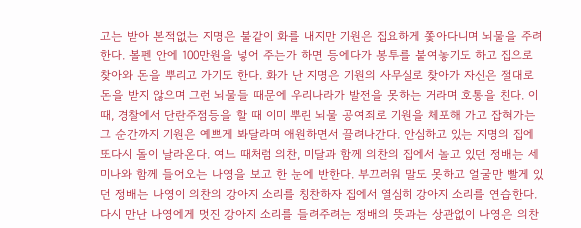고는 받아 본적없는 지명은 불같이 화를 내지만 기원은 집요하게 쫓아다니며 뇌물을 주려한다. 볼펜 안에 100만원을 넣어 주는가 하면 등에다가 봉투를 붙여놓기도 하고 집으로 찾아와 돈을 뿌리고 가기도 한다. 화가 난 지명은 기원의 사무실로 찾아가 자신은 절대로 돈을 받지 않으며 그런 뇌물들 때문에 우리나라가 발전을 못하는 거라며 호통을 친다. 이 때, 경찰에서 단란주점등을 할 때 이미 뿌린 뇌물 공여죄로 기원을 체포해 가고 잡혀가는 그 순간까지 기원은 예쁘게 봐달라며 애원하면서 끌려나간다. 안심하고 있는 지명의 집에 또다시 돌이 날라온다. 여느 때처럼 의찬, 미달과 함께 의찬의 집에서 놀고 있던 정배는 세미나와 함께 들어오는 나영을 보고 한 눈에 반한다. 부끄러워 말도 못하고 얼굴만 빨게 있던 정배는 나영이 의찬의 강아지 소리를 칭찬하자 집에서 열심히 강아지 소리를 연습한다. 다시 만난 나영에게 멋진 강아지 소리를 들려주려는 정배의 뜻과는 상관없이 나영은 의찬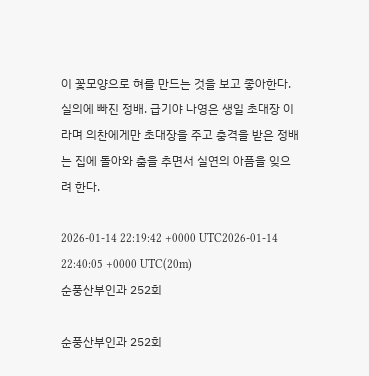이 꽃모양으로 혀를 만드는 것을 보고 좋아한다. 실의에 빠진 정배. 급기야 나영은 생일 초대장 이라며 의찬에게만 초대장을 주고 충격을 받은 정배는 집에 돌아와 춤을 추면서 실연의 아픔을 잊으려 한다.

2026-01-14 22:19:42 +0000 UTC2026-01-14 22:40:05 +0000 UTC(20m)
순풍산부인과 252회

순풍산부인과 252회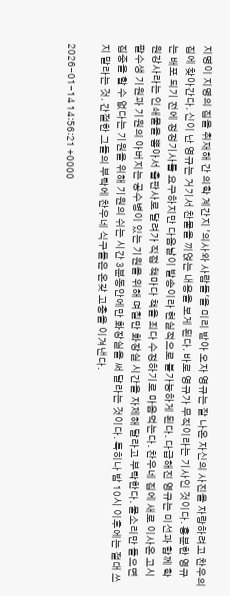지명이 지명의 집을 취재해 간 의학 계간지 '의사와 사람들'을 미리 받아 오자 영규는 잘 나온 자신의 사진을 자랑하려고 찬우의 집에 찾아간다. 신이 난 영규는 거기서 찬물을 끼얹는 내용을 보게 된다. 바로 영규가 무직이라는 기사인 것이다. 흥분한 영규는 배포 되기 전에 정정기사를 요구하지만 다음날이 발송이라 현실적으로 불가능하게 된다. 다급해진 영규는 미선과 함께 학원강사라는 인쇄물을 뽑아서 출판사로 달려가 직접 책마다 책을 죄다 수정하기로 마음먹는다. 찬우네 집에 새로 이사온 고시팔수생 기원과 기원의 아버지는 공수병이 있는 기원을 위해 며칠만 화장실 시간을 자제해 달라고 부탁한다. 물소리만 들으면 집중을 할 수 없다는 기원을 위해 기원의 쉬는 시간 3분동안에만 화장실을 써 달라는 것이다. 특히나 밤 10시 이후에는 절대 쓰지 말라는 것. 간절한 그들의 부탁에 찬우네 식구들은 온갖 고충을 이겨낸다.

2026-01-14 14:56:21 +0000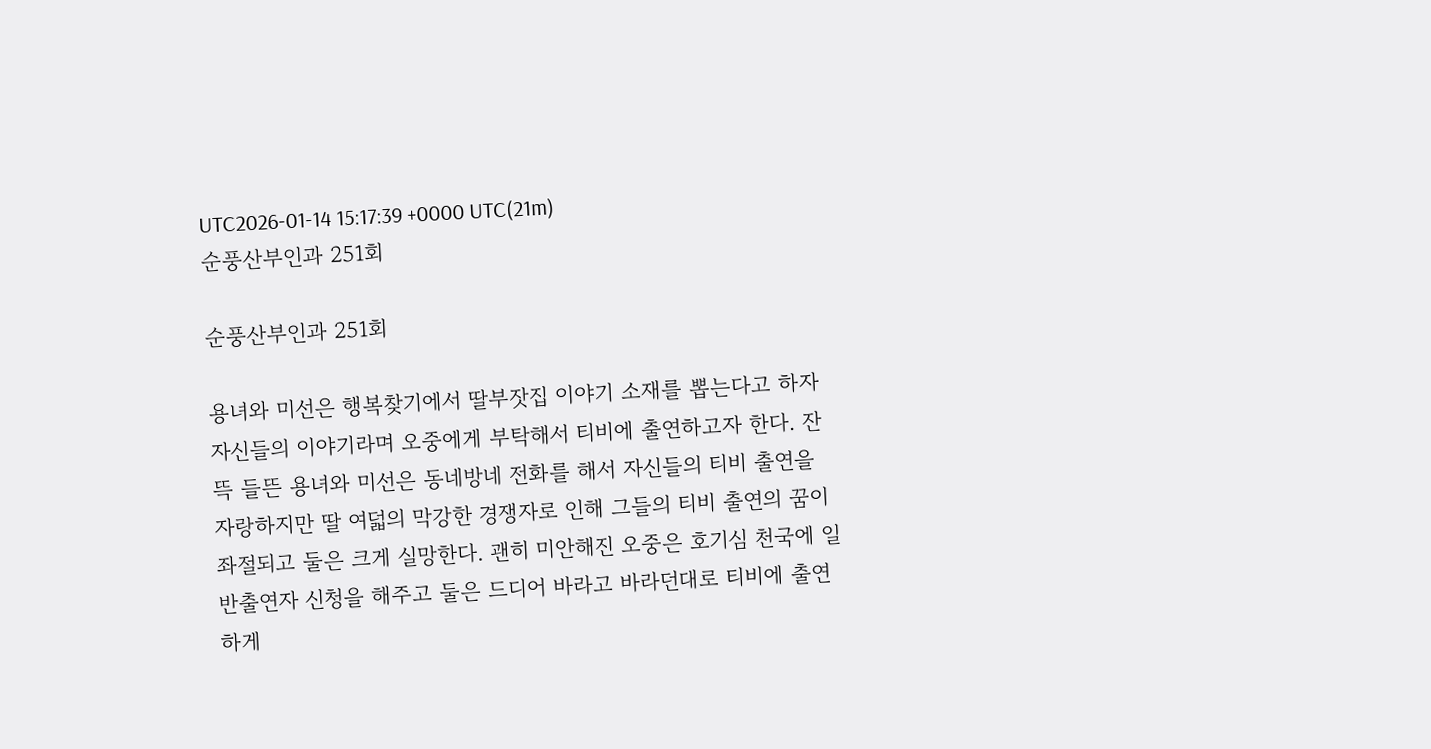UTC2026-01-14 15:17:39 +0000 UTC(21m)
순풍산부인과 251회

순풍산부인과 251회

용녀와 미선은 행복찾기에서 딸부잣집 이야기 소재를 뽑는다고 하자 자신들의 이야기라며 오중에게 부탁해서 티비에 출연하고자 한다. 잔뜩 들뜬 용녀와 미선은 동네방네 전화를 해서 자신들의 티비 출연을 자랑하지만 딸 여덟의 막강한 경쟁자로 인해 그들의 티비 출연의 꿈이 좌절되고 둘은 크게 실망한다. 괜히 미안해진 오중은 호기심 천국에 일반출연자 신청을 해주고 둘은 드디어 바라고 바라던대로 티비에 출연하게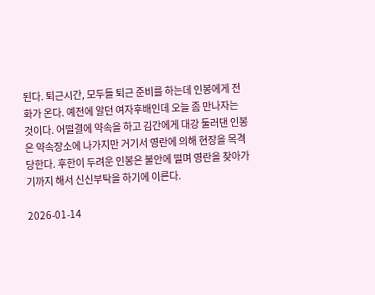된다. 퇴근시간, 모두들 퇴근 준비를 하는데 인봉에게 전화가 온다. 예전에 알던 여자후배인데 오늘 좀 만나자는 것이다. 어떨결에 약속을 하고 김간에게 대강 둘러댄 인봉은 약속장소에 나가지만 거기서 영란에 의해 현장을 목격 당한다. 후한이 두려운 인봉은 불안에 떨며 영란을 찾아가기까지 해서 신신부탁을 하기에 이른다.

2026-01-14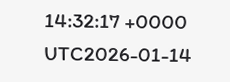14:32:17 +0000 UTC2026-01-14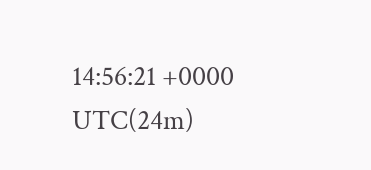14:56:21 +0000 UTC(24m)